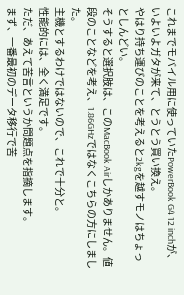これまでモバイル用に使っていたPowerBook G4 12 inchが、いよいよガタが来て、とうとう買い換え。
やはり持ち運びのことを考えると2kgを越すモノはちょっとしんどい。
そうすると選択肢は、このMacBook Airしかありません。値段のことなどを考え、1.86GHzではなくこちらの方にしました。
主機とするわけではないので、これで十分と。
性能的には、全く満足です。
ただ、あえて苦言というか問題点を指摘します。
まず、一番最初のデータ移行で苦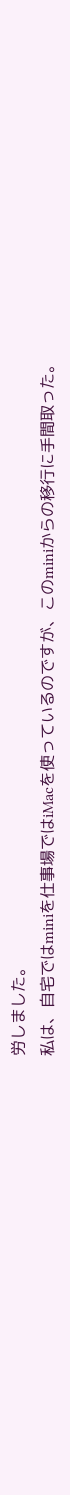労しました。
私は、自宅ではminiを仕事場ではiMacを使っているのですが、このminiからの移行に手間取った。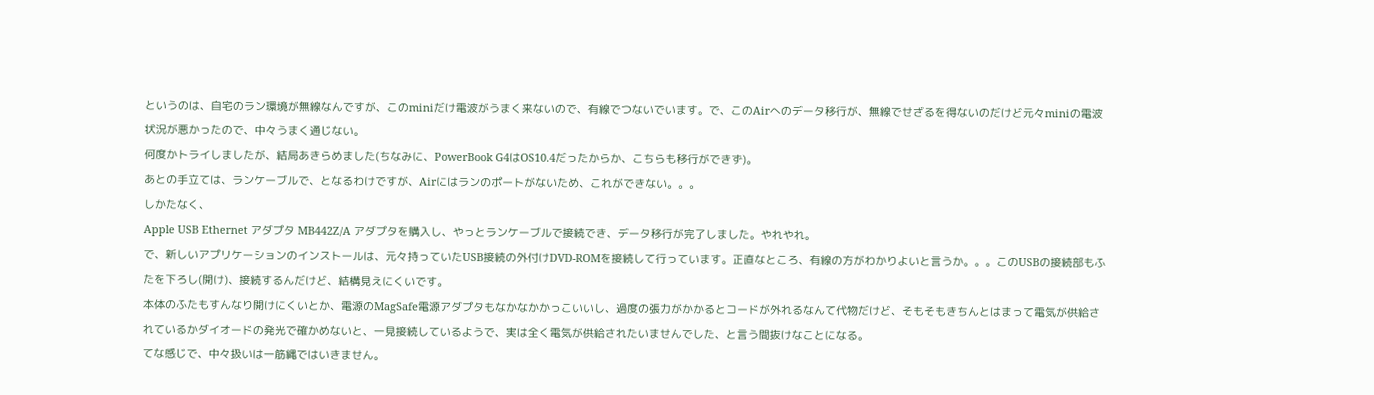というのは、自宅のラン環境が無線なんですが、このminiだけ電波がうまく来ないので、有線でつないでいます。で、このAirへのデータ移行が、無線でせざるを得ないのだけど元々miniの電波状況が悪かったので、中々うまく通じない。
何度かトライしましたが、結局あきらめました(ちなみに、PowerBook G4はOS10.4だったからか、こちらも移行ができず)。
あとの手立ては、ランケーブルで、となるわけですが、Airにはランのポートがないため、これができない。。。
しかたなく、
Apple USB Ethernet アダプタ MB442Z/A アダプタを購入し、やっとランケーブルで接続でき、データ移行が完了しました。やれやれ。
で、新しいアプリケーションのインストールは、元々持っていたUSB接続の外付けDVD-ROMを接続して行っています。正直なところ、有線の方がわかりよいと言うか。。。このUSBの接続部もふたを下ろし(開け)、接続するんだけど、結構見えにくいです。
本体のふたもすんなり開けにくいとか、電源のMagSafe電源アダプタもなかなかかっこいいし、過度の張力がかかるとコードが外れるなんて代物だけど、そもそもきちんとはまって電気が供給されているかダイオードの発光で確かめないと、一見接続しているようで、実は全く電気が供給されたいませんでした、と言う間抜けなことになる。
てな感じで、中々扱いは一筋縄ではいきません。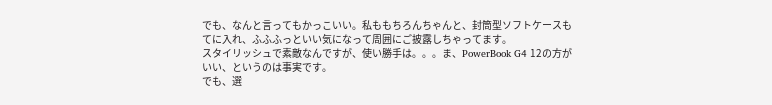でも、なんと言ってもかっこいい。私ももちろんちゃんと、封筒型ソフトケースもてに入れ、ふふふっといい気になって周囲にご披露しちゃってます。
スタイリッシュで素敵なんですが、使い勝手は。。。ま、PowerBook G4 12の方がいい、というのは事実です。
でも、選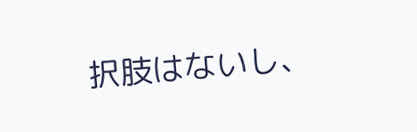択肢はないし、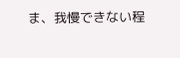ま、我慢できない程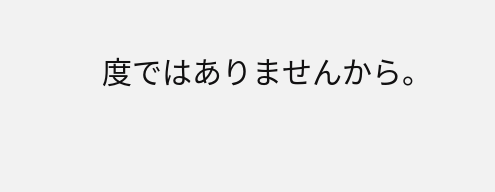度ではありませんから。